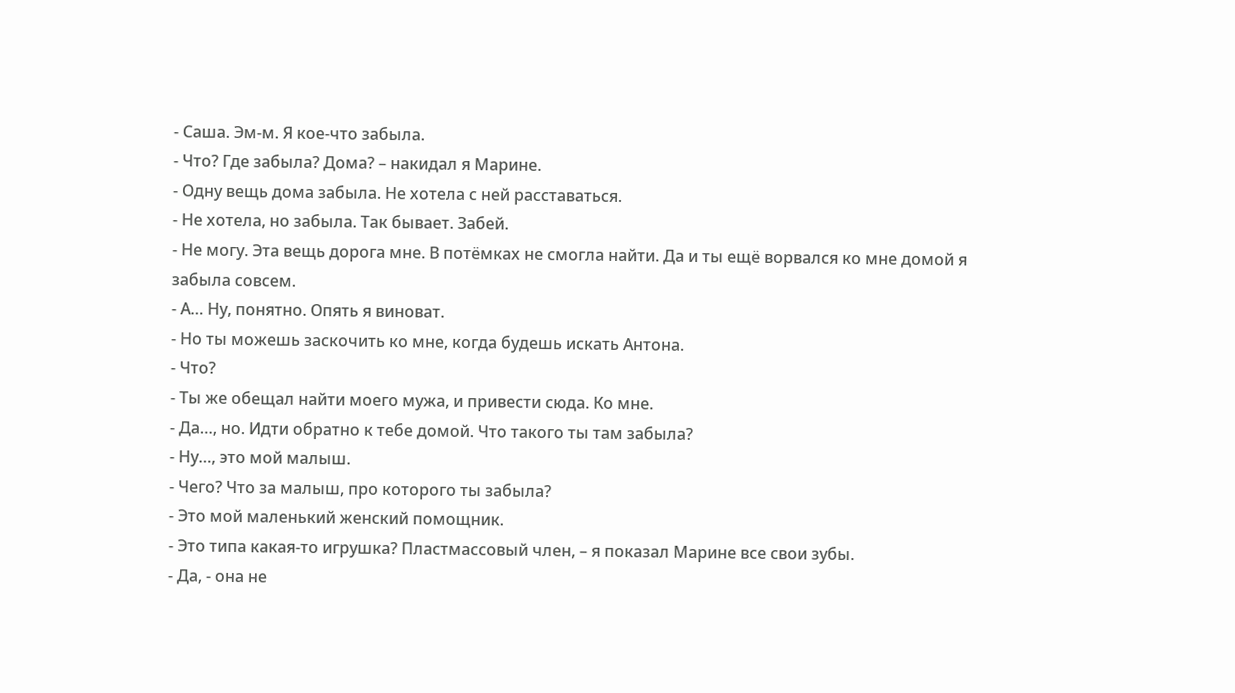- Саша. Эм-м. Я кое-что забыла.
- Что? Где забыла? Дома? – накидал я Марине.
- Одну вещь дома забыла. Не хотела с ней расставаться.
- Не хотела, но забыла. Так бывает. Забей.
- Не могу. Эта вещь дорога мне. В потёмках не смогла найти. Да и ты ещё ворвался ко мне домой я забыла совсем.
- А… Ну, понятно. Опять я виноват.
- Но ты можешь заскочить ко мне, когда будешь искать Антона.
- Что?
- Ты же обещал найти моего мужа, и привести сюда. Ко мне.
- Да…, но. Идти обратно к тебе домой. Что такого ты там забыла?
- Ну…, это мой малыш.
- Чего? Что за малыш, про которого ты забыла?
- Это мой маленький женский помощник.
- Это типа какая-то игрушка? Пластмассовый член, – я показал Марине все свои зубы.
- Да, - она не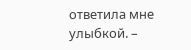ответила мне улыбкой. –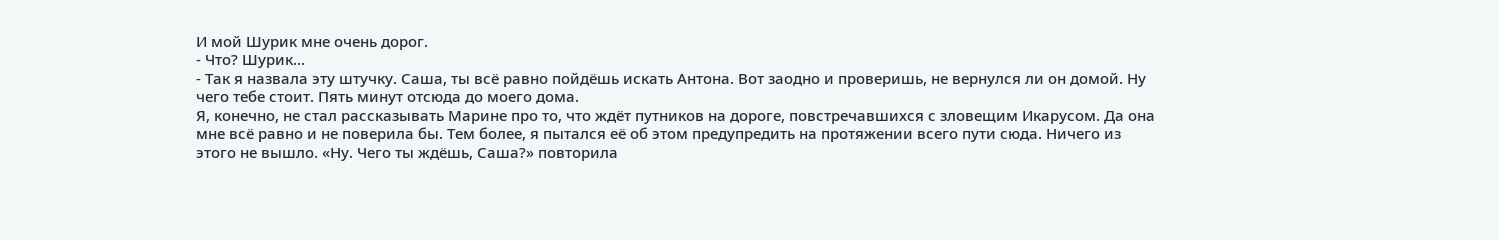И мой Шурик мне очень дорог.
- Что? Шурик…
- Так я назвала эту штучку. Саша, ты всё равно пойдёшь искать Антона. Вот заодно и проверишь, не вернулся ли он домой. Ну чего тебе стоит. Пять минут отсюда до моего дома.
Я, конечно, не стал рассказывать Марине про то, что ждёт путников на дороге, повстречавшихся с зловещим Икарусом. Да она мне всё равно и не поверила бы. Тем более, я пытался её об этом предупредить на протяжении всего пути сюда. Ничего из этого не вышло. «Ну. Чего ты ждёшь, Саша?» повторила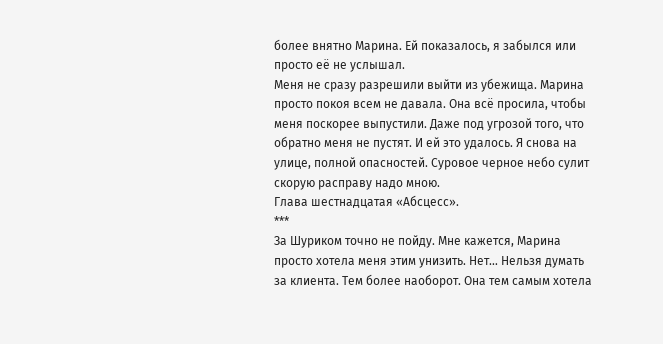более внятно Марина. Ей показалось, я забылся или просто её не услышал.
Меня не сразу разрешили выйти из убежища. Марина просто покоя всем не давала. Она всё просила, чтобы меня поскорее выпустили. Даже под угрозой того, что обратно меня не пустят. И ей это удалось. Я снова на улице, полной опасностей. Суровое черное небо сулит скорую расправу надо мною.
Глава шестнадцатая «Абсцесс».
***
За Шуриком точно не пойду. Мне кажется, Марина просто хотела меня этим унизить. Нет… Нельзя думать за клиента. Тем более наоборот. Она тем самым хотела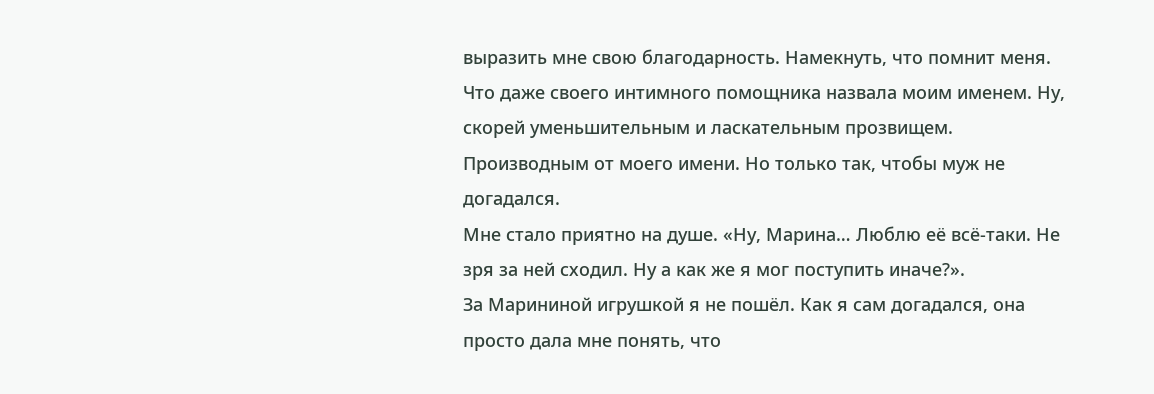выразить мне свою благодарность. Намекнуть, что помнит меня. Что даже своего интимного помощника назвала моим именем. Ну, скорей уменьшительным и ласкательным прозвищем. Производным от моего имени. Но только так, чтобы муж не догадался.
Мне стало приятно на душе. «Ну, Марина… Люблю её всё-таки. Не зря за ней сходил. Ну а как же я мог поступить иначе?».
За Марининой игрушкой я не пошёл. Как я сам догадался, она просто дала мне понять, что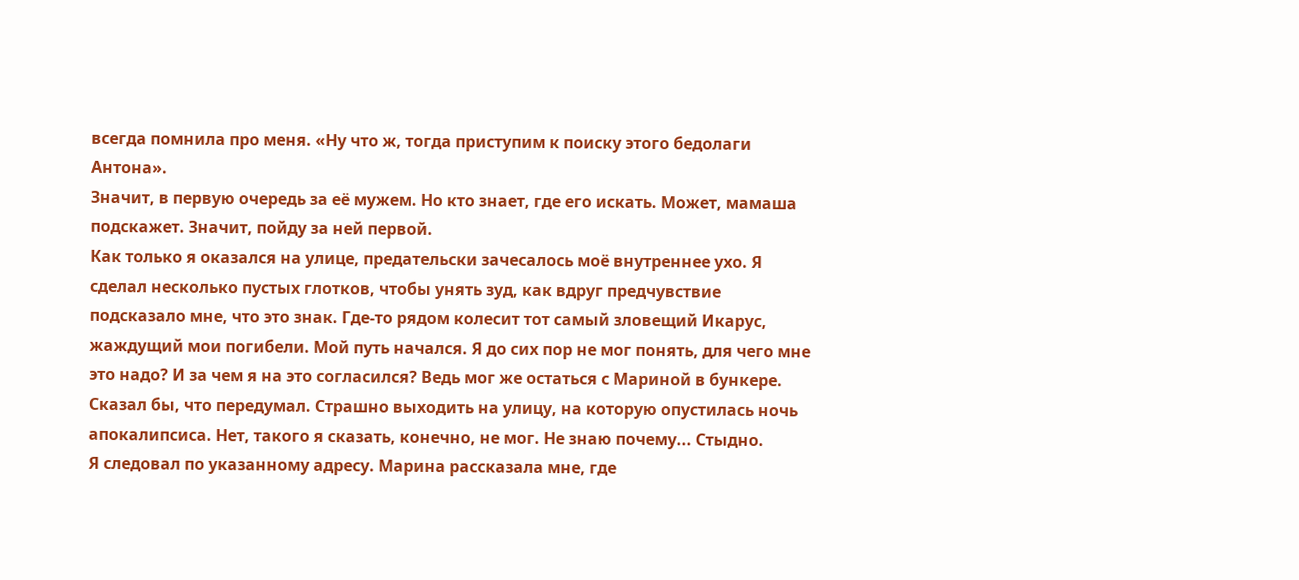всегда помнила про меня. «Ну что ж, тогда приступим к поиску этого бедолаги Антона».
Значит, в первую очередь за её мужем. Но кто знает, где его искать. Может, мамаша подскажет. Значит, пойду за ней первой.
Как только я оказался на улице, предательски зачесалось моё внутреннее ухо. Я сделал несколько пустых глотков, чтобы унять зуд, как вдруг предчувствие подсказало мне, что это знак. Где-то рядом колесит тот самый зловещий Икарус, жаждущий мои погибели. Мой путь начался. Я до сих пор не мог понять, для чего мне это надо? И за чем я на это согласился? Ведь мог же остаться с Мариной в бункере. Сказал бы, что передумал. Страшно выходить на улицу, на которую опустилась ночь апокалипсиса. Нет, такого я сказать, конечно, не мог. Не знаю почему... Стыдно.
Я следовал по указанному адресу. Марина рассказала мне, где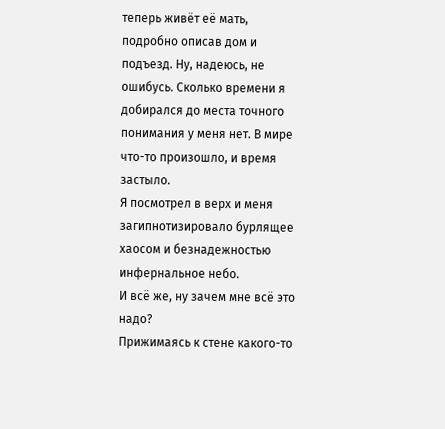теперь живёт её мать, подробно описав дом и подъезд. Ну, надеюсь, не ошибусь. Сколько времени я добирался до места точного понимания у меня нет. В мире что-то произошло, и время застыло.
Я посмотрел в верх и меня загипнотизировало бурлящее хаосом и безнадежностью инфернальное небо.
И всё же, ну зачем мне всё это надо?
Прижимаясь к стене какого-то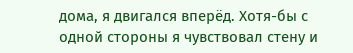дома, я двигался вперёд. Хотя-бы с одной стороны я чувствовал стену и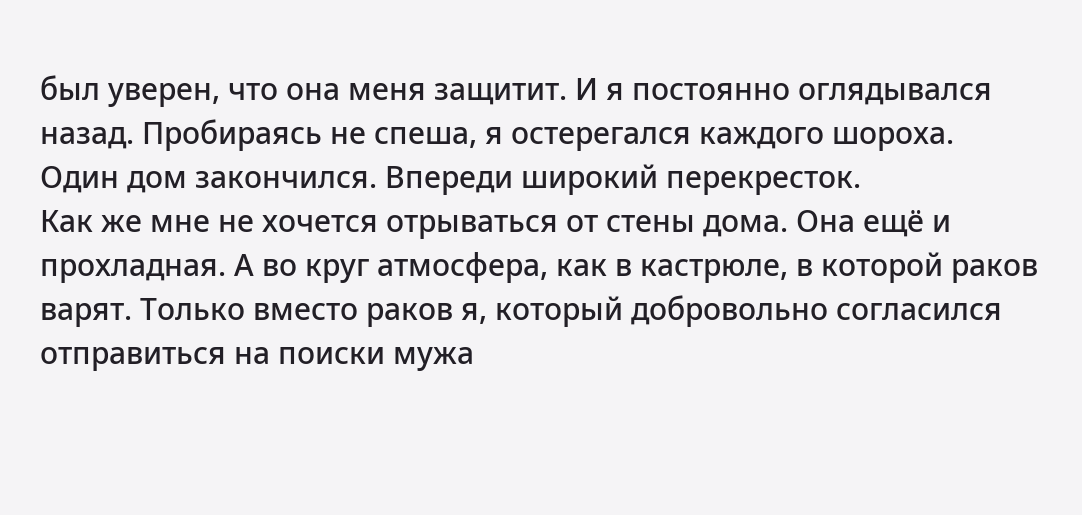был уверен, что она меня защитит. И я постоянно оглядывался назад. Пробираясь не спеша, я остерегался каждого шороха.
Один дом закончился. Впереди широкий перекресток.
Как же мне не хочется отрываться от стены дома. Она ещё и прохладная. А во круг атмосфера, как в кастрюле, в которой раков варят. Только вместо раков я, который добровольно согласился отправиться на поиски мужа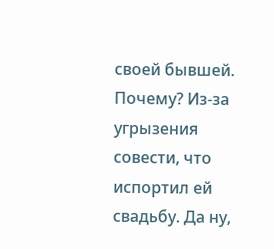своей бывшей. Почему? Из-за угрызения совести, что испортил ей свадьбу. Да ну,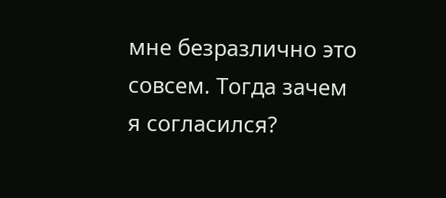мне безразлично это совсем. Тогда зачем я согласился?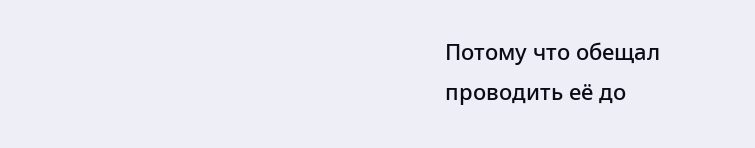Потому что обещал проводить её до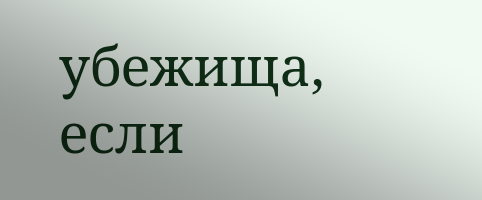убежища, если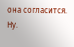она согласится. Ну.